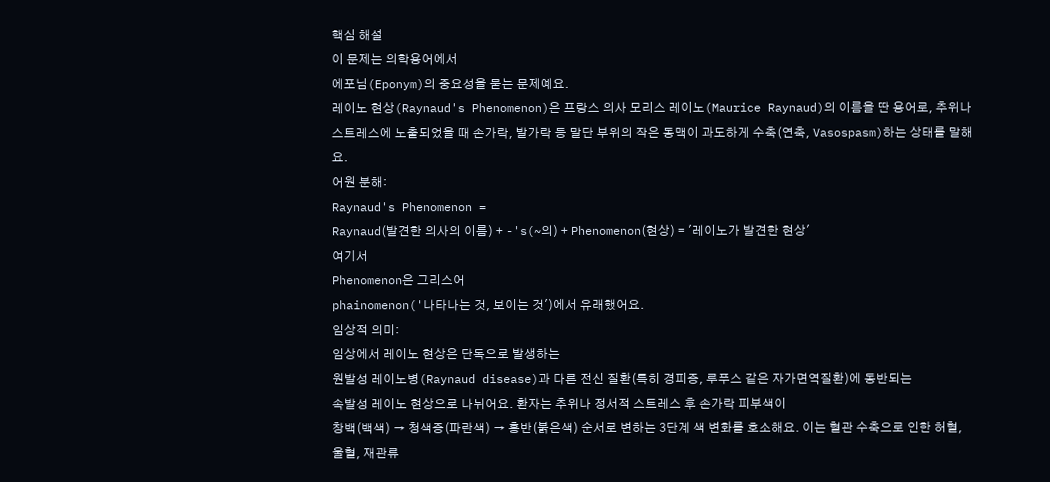핵심 해설
이 문제는 의학용어에서
에포님(Eponym)의 중요성을 묻는 문제예요.
레이노 현상(Raynaud's Phenomenon)은 프랑스 의사 모리스 레이노(Maurice Raynaud)의 이름을 딴 용어로, 추위나 스트레스에 노출되었을 때 손가락, 발가락 등 말단 부위의 작은 동맥이 과도하게 수축(연축, Vasospasm)하는 상태를 말해요.
어원 분해:
Raynaud's Phenomenon =
Raynaud(발견한 의사의 이름) + -'s(~의) + Phenomenon(현상) = '레이노가 발견한 현상'
여기서
Phenomenon은 그리스어
phainomenon('나타나는 것, 보이는 것')에서 유래했어요.
임상적 의미:
임상에서 레이노 현상은 단독으로 발생하는
원발성 레이노병(Raynaud disease)과 다른 전신 질환(특히 경피증, 루푸스 같은 자가면역질환)에 동반되는
속발성 레이노 현상으로 나뉘어요. 환자는 추위나 정서적 스트레스 후 손가락 피부색이
창백(백색) → 청색증(파란색) → 홍반(붉은색) 순서로 변하는 3단계 색 변화를 호소해요. 이는 혈관 수축으로 인한 허혈, 울혈, 재관류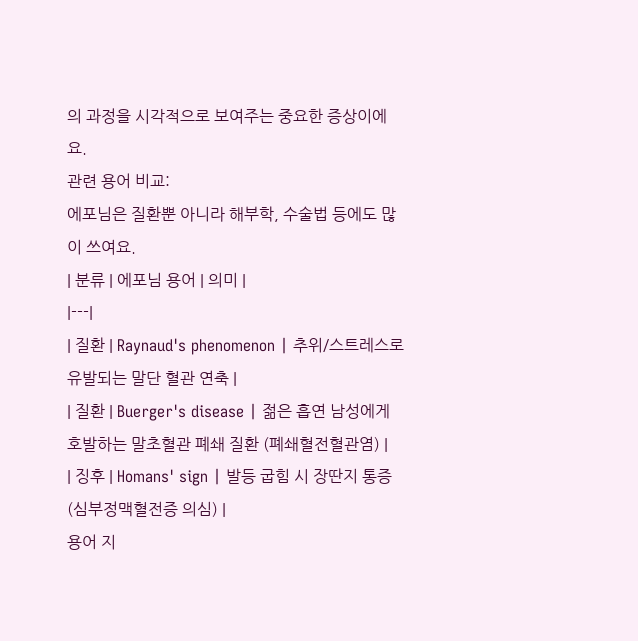의 과정을 시각적으로 보여주는 중요한 증상이에요.
관련 용어 비교:
에포님은 질환뿐 아니라 해부학, 수술법 등에도 많이 쓰여요.
| 분류 | 에포님 용어 | 의미 |
|---|
| 질환 | Raynaud's phenomenon | 추위/스트레스로 유발되는 말단 혈관 연축 |
| 질환 | Buerger's disease | 젊은 흡연 남성에게 호발하는 말초혈관 폐쇄 질환 (폐쇄혈전혈관염) |
| 징후 | Homans' sign | 발등 굽힘 시 장딴지 통증 (심부정맥혈전증 의심) |
용어 지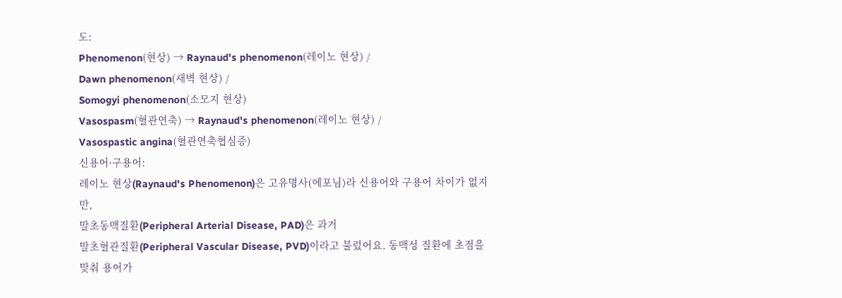도:
Phenomenon(현상) → Raynaud's phenomenon(레이노 현상) /
Dawn phenomenon(새벽 현상) /
Somogyi phenomenon(소모지 현상)
Vasospasm(혈관연축) → Raynaud's phenomenon(레이노 현상) /
Vasospastic angina(혈관연축협심증)
신용어·구용어:
레이노 현상(Raynaud's Phenomenon)은 고유명사(에포님)라 신용어와 구용어 차이가 없지만,
말초동맥질환(Peripheral Arterial Disease, PAD)은 과거
말초혈관질환(Peripheral Vascular Disease, PVD)이라고 불렀어요. 동맥성 질환에 초점을 맞춰 용어가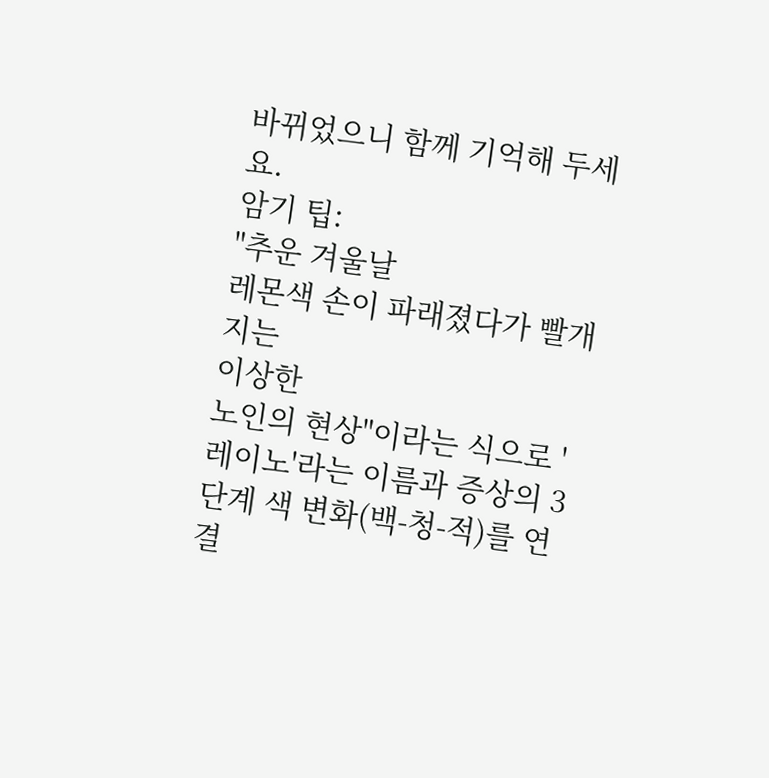바뀌었으니 함께 기억해 두세요.
암기 팁:
"추운 겨울날
레몬색 손이 파래졌다가 빨개지는
이상한
노인의 현상"이라는 식으로 '레이노'라는 이름과 증상의 3단계 색 변화(백-청-적)를 연결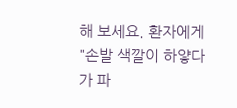해 보세요. 환자에게 "손발 색깔이 하얗다가 파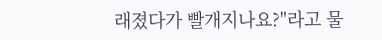래졌다가 빨개지나요?"라고 물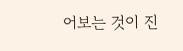어보는 것이 진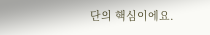단의 핵심이에요.